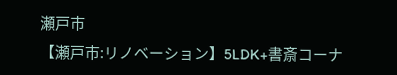瀬戸市
【瀬戸市:リノベーション】5LDK+書斎コーナ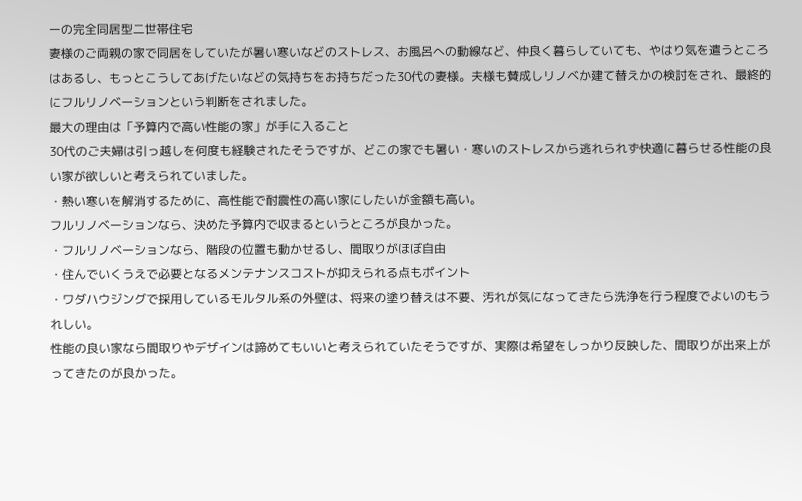ーの完全同居型二世帯住宅
妻様のご両親の家で同居をしていたが暑い寒いなどのストレス、お風呂への動線など、仲良く暮らしていても、やはり気を遣うところはあるし、もっとこうしてあげたいなどの気持ちをお持ちだった30代の妻様。夫様も賛成しリノベか建て替えかの検討をされ、最終的にフルリノベーションという判断をされました。
最大の理由は「予算内で高い性能の家」が手に入ること
30代のご夫婦は引っ越しを何度も経験されたそうですが、どこの家でも暑い・寒いのストレスから逃れられず快適に暮らせる性能の良い家が欲しいと考えられていました。
・熱い寒いを解消するために、高性能で耐震性の高い家にしたいが金額も高い。
フルリノベーションなら、決めた予算内で収まるというところが良かった。
・フルリノベーションなら、階段の位置も動かせるし、間取りがほぼ自由
・住んでいくうえで必要となるメンテナンスコストが抑えられる点もポイント
・ワダハウジングで採用しているモルタル系の外壁は、将来の塗り替えは不要、汚れが気になってきたら洗浄を行う程度でよいのもうれしい。
性能の良い家なら間取りやデザインは諦めてもいいと考えられていたそうですが、実際は希望をしっかり反映した、間取りが出来上がってきたのが良かった。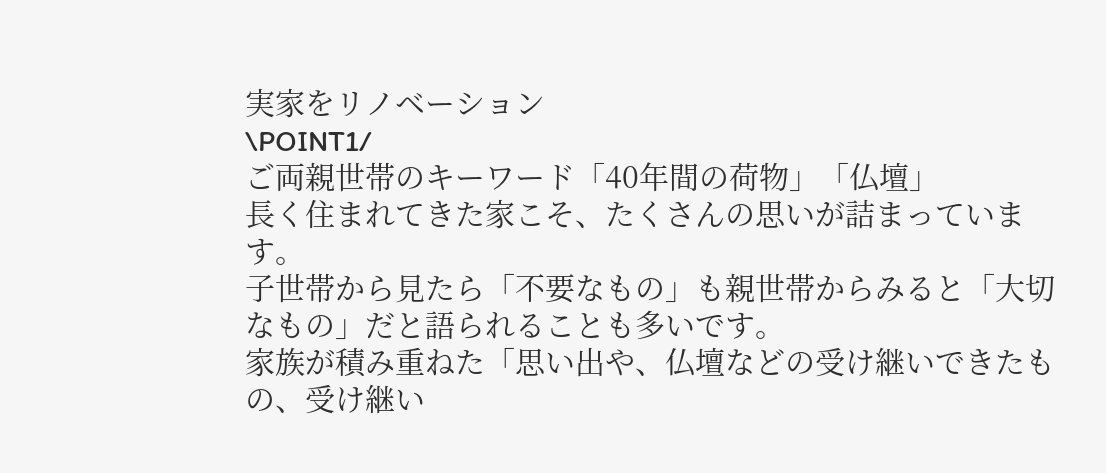実家をリノベーション
\POINT1/
ご両親世帯のキーワード「40年間の荷物」「仏壇」
長く住まれてきた家こそ、たくさんの思いが詰まっています。
子世帯から見たら「不要なもの」も親世帯からみると「大切なもの」だと語られることも多いです。
家族が積み重ねた「思い出や、仏壇などの受け継いできたもの、受け継い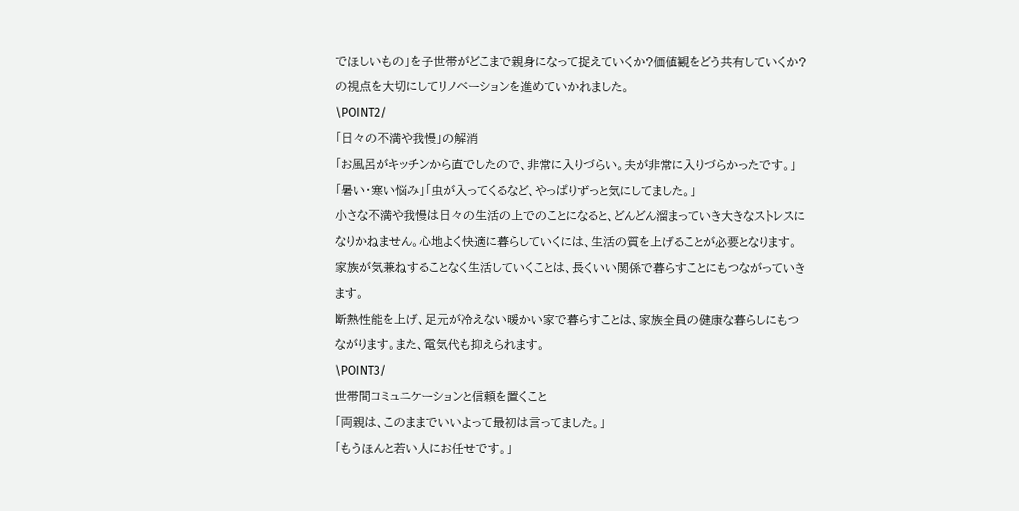でほしいもの」を子世帯がどこまで親身になって捉えていくか?価値観をどう共有していくか?の視点を大切にしてリノベーションを進めていかれました。
\POINT2/
「日々の不満や我慢」の解消
「お風呂がキッチンから直でしたので、非常に入りづらい。夫が非常に入りづらかったです。」「暑い・寒い悩み」「虫が入ってくるなど、やっぱりずっと気にしてました。」
小さな不満や我慢は日々の生活の上でのことになると、どんどん溜まっていき大きなストレスになりかねません。心地よく快適に暮らしていくには、生活の質を上げることが必要となります。
家族が気兼ねすることなく生活していくことは、長くいい関係で暮らすことにもつながっていきます。
断熱性能を上げ、足元が冷えない暖かい家で暮らすことは、家族全員の健康な暮らしにもつながります。また、電気代も抑えられます。
\POINT3/
世帯間コミュニケーションと信頼を置くこと
「両親は、このままでいいよって最初は言ってました。」
「もうほんと若い人にお任せです。」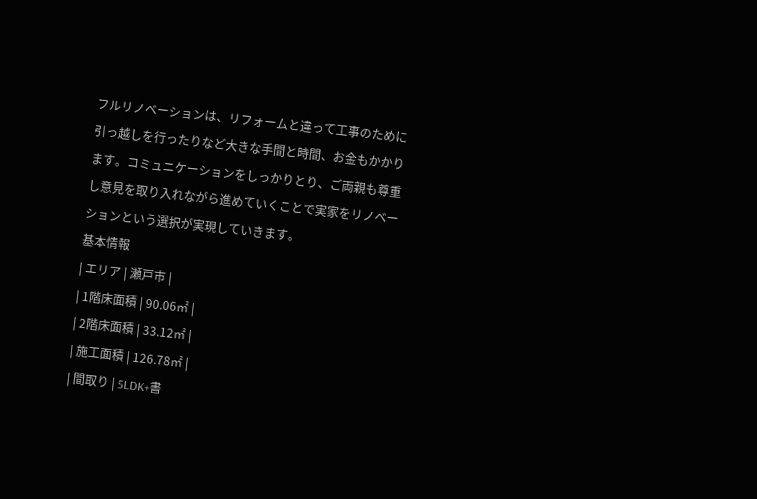フルリノベーションは、リフォームと違って工事のために引っ越しを行ったりなど大きな手間と時間、お金もかかります。コミュニケーションをしっかりとり、ご両親も尊重し意見を取り入れながら進めていくことで実家をリノベーションという選択が実現していきます。
基本情報
| エリア | 瀬戸市 |
| 1階床面積 | 90.06㎡ |
| 2階床面積 | 33.12㎡ |
| 施工面積 | 126.78㎡ |
| 間取り | 5LDK+書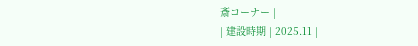斎コーナー |
| 建設時期 | 2025.11 |